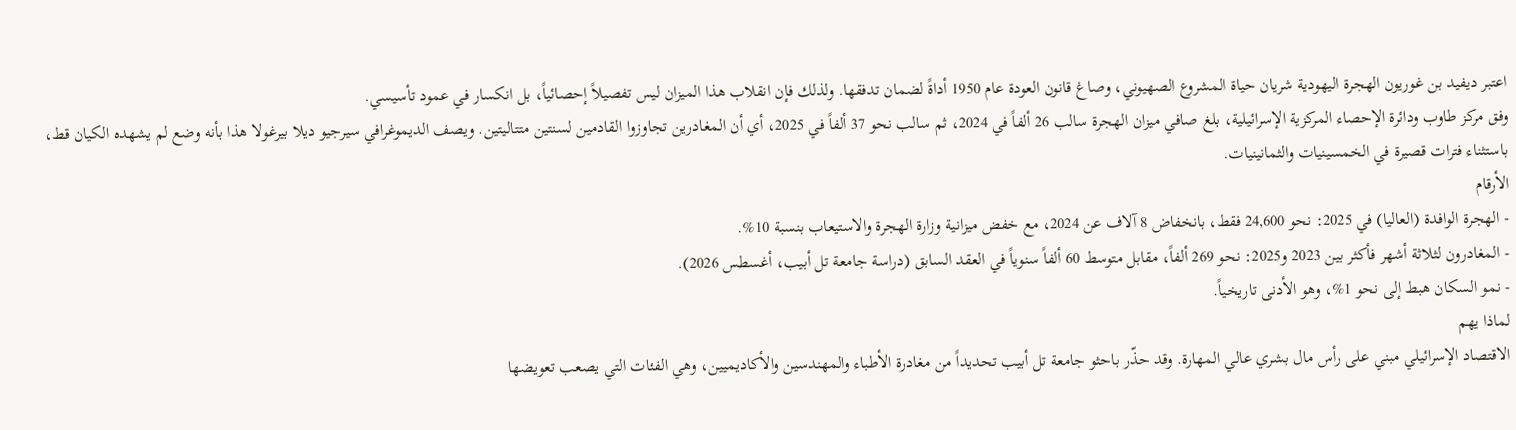اعتبر ديفيد بن غوريون الهجرة اليهودية شريان حياة المشروع الصهيوني، وصاغ قانون العودة عام 1950 أداةً لضمان تدفقها. ولذلك فإن انقلاب هذا الميزان ليس تفصيلاً إحصائياً، بل انكسار في عمود تأسيسي.
وفق مركز طاوب ودائرة الإحصاء المركزية الإسرائيلية، بلغ صافي ميزان الهجرة سالب 26 ألفاً في 2024، ثم سالب نحو 37 ألفاً في 2025، أي أن المغادرين تجاوزوا القادمين لسنتين متتاليتين. ويصف الديموغرافي سيرجيو ديلا بيرغولا هذا بأنه وضع لم يشهده الكيان قط، باستثناء فترات قصيرة في الخمسينيات والثمانينيات.
الأرقام
- الهجرة الوافدة (العاليا) في 2025: نحو 24,600 فقط، بانخفاض 8 آلاف عن 2024، مع خفض ميزانية وزارة الهجرة والاستيعاب بنسبة 10%.
- المغادرون لثلاثة أشهر فأكثر بين 2023 و2025: نحو 269 ألفاً، مقابل متوسط 60 ألفاً سنوياً في العقد السابق (دراسة جامعة تل أبيب، أغسطس 2026).
- نمو السكان هبط إلى نحو 1%، وهو الأدنى تاريخياً.
لماذا يهم
الاقتصاد الإسرائيلي مبني على رأس مال بشري عالي المهارة. وقد حذّر باحثو جامعة تل أبيب تحديداً من مغادرة الأطباء والمهندسين والأكاديميين، وهي الفئات التي يصعب تعويضها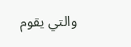والتي يقوم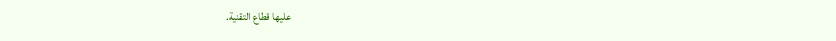عليها قطاع التقنية.